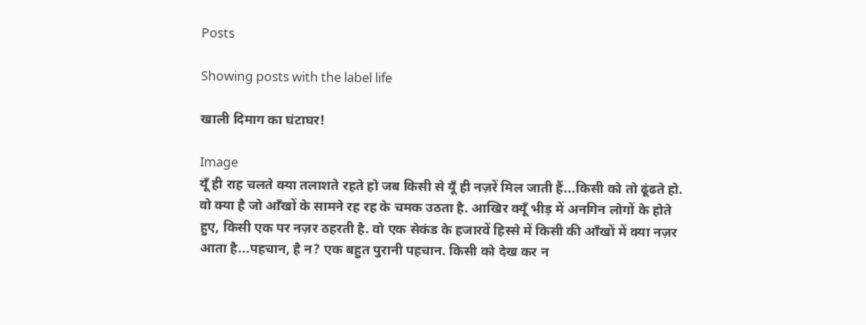Posts

Showing posts with the label life

खाली दिमाग का घंटाघर!

Image
यूँ ही राह चलते क्या तलाशते रहते हो जब किसी से यूँ ही नज़रें मिल जाती हैं...किसी को तो ढूंढते हो. वो क्या है जो आँखों के सामने रह रह के चमक उठता है. आखिर क्यूँ भीड़ में अनगिन लोगों के होते हुए, किसी एक पर नज़र ठहरती है. वो एक सेकंड के हजारवें हिस्से में किसी की आँखों में क्या नज़र आता है...पहचान, है न? एक बहुत पुरानी पहचान. किसी को देख कर न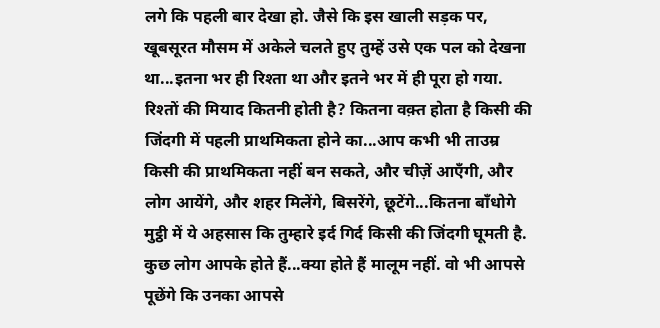लगे कि पहली बार देखा हो. जैसे कि इस खाली सड़क पर, खूबसूरत मौसम में अकेले चलते हुए तुम्हें उसे एक पल को देखना था...इतना भर ही रिश्ता था और इतने भर में ही पूरा हो गया. रिश्तों की मियाद कितनी होती है? कितना वक़्त होता है किसी की जिंदगी में पहली प्राथमिकता होने का...आप कभी भी ताउम्र किसी की प्राथमिकता नहीं बन सकते, और चीज़ें आएँगी, और लोग आयेंगे, और शहर मिलेंगे, बिसरेंगे, छूटेंगे...कितना बाँधोगे मुट्ठी में ये अहसास कि तुम्हारे इर्द गिर्द किसी की जिंदगी घूमती है. कुछ लोग आपके होते हैं...क्या होते हैं मालूम नहीं. वो भी आपसे पूछेंगे कि उनका आपसे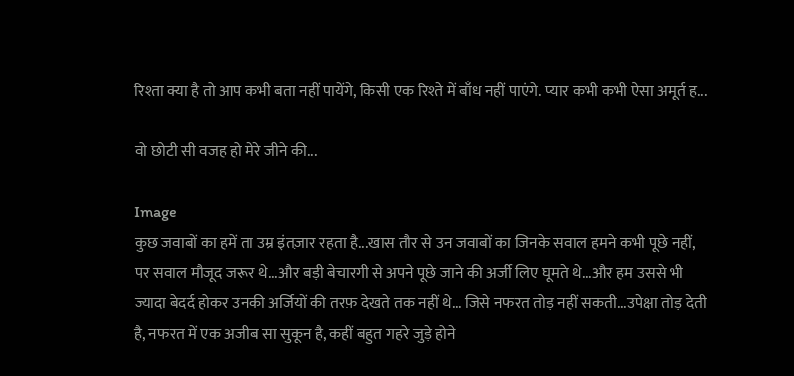रिश्ता क्या है तो आप कभी बता नहीं पायेंगे, किसी एक रिश्ते में बाँध नहीं पाएंगे. प्यार कभी कभी ऐसा अमूर्त ह...

वो छोटी सी वजह हो मेरे जीने की...

Image
कुछ जवाबों का हमें ता उम्र इंतज़ार रहता है...खास तौर से उन जवाबों का जिनके सवाल हमने कभी पूछे नहीं, पर सवाल मौजूद जरूर थे...और बड़ी बेचारगी से अपने पूछे जाने की अर्जी लिए घूमते थे...और हम उससे भी ज्यादा बेदर्द होकर उनकी अर्जियों की तरफ़ देखते तक नहीं थे... जिसे नफरत तोड़ नहीं सकती...उपेक्षा तोड़ देती है, नफरत में एक अजीब सा सुकून है, कहीं बहुत गहरे जुड़े होने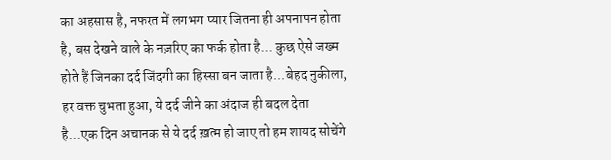का अहसास है, नफरत में लगभग प्यार जितना ही अपनापन होता है, बस देखने वाले के नज़रिए का फर्क होता है... कुछ ऐसे जख्म होते हैं जिनका दर्द जिंदगी का हिस्सा बन जाता है...बेहद नुकीला, हर वक्त चुभता हुआ, ये दर्द जीने का अंदाज ही बदल देता है...एक दिन अचानक से ये दर्द ख़त्म हो जाए तो हम शायद सोचेंगे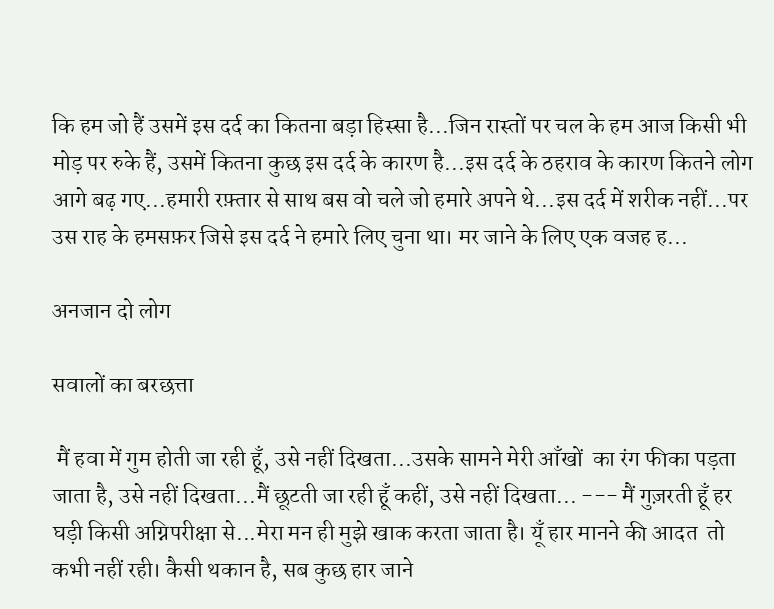कि हम जो हैं उसमें इस दर्द का कितना बड़ा हिस्सा है...जिन रास्तों पर चल के हम आज किसी भी मोड़ पर रुके हैं, उसमें कितना कुछ इस दर्द के कारण है...इस दर्द के ठहराव के कारण कितने लोग आगे बढ़ गए...हमारी रफ़्तार से साथ बस वो चले जो हमारे अपने थे...इस दर्द में शरीक नहीं...पर उस राह के हमसफ़र जिसे इस दर्द ने हमारे लिए चुना था। मर जाने के लिए एक वजह ह...

अनजान दो लोग

सवालों का बरछत्ता

 मैं हवा में गुम होती जा रही हूँ, उसे नहीं दिखता...उसके सामने मेरी आँखों  का रंग फीका पड़ता जाता है, उसे नहीं दिखता...मैं छूटती जा रही हूँ कहीं, उसे नहीं दिखता... --- मैं गुज़रती हूँ हर घड़ी किसी अग्निपरीक्षा से...मेरा मन ही मुझे खाक करता जाता है। यूँ हार मानने की आदत  तो कभी नहीं रही। कैसी थकान है, सब कुछ हार जाने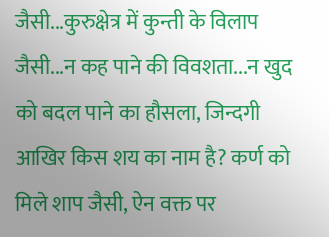जैसी...कुरुक्षेत्र में कुन्ती के विलाप जैसी...न कह पाने की विवशता...न खुद को बदल पाने का हौसला, जिन्दगी आखिर किस शय का नाम है? कर्ण को मिले शाप जैसी, ऐन वक्त पर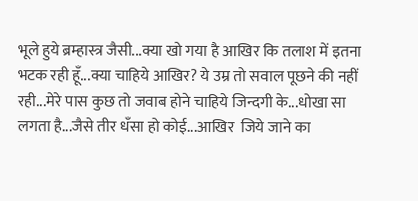भूले हुये ब्रम्हास्त्र जैसी...क्या खो गया है आखिर कि तलाश में इतना भटक रही हूँ...क्या चाहिये आखिर? ये उम्र तो सवाल पूछने की नहीं रही...मेरे पास कुछ तो जवाब होने चाहिये जिन्दगी के...धोखा सा लगता है...जैसे तीर धँसा हो कोई...आखिर  जिये जाने का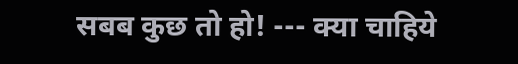सबब कुछ तो हो! --- क्या चाहिये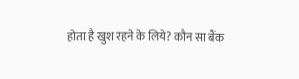होता है खुश रहने के लिये? कौन सा बैंक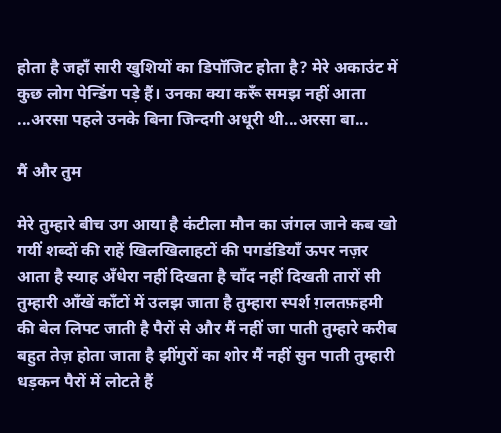होता है जहाँ सारी खुशियों का डिपॉजिट होता है? मेरे अकाउंट में कुछ लोग पेन्डिंग पड़े हैं। उनका क्या करूँ समझ नहीं आता ...अरसा पहले उनके बिना जिन्दगी अधूरी थी...अरसा बा...

मैं और तुम

मेरे तुम्हारे बीच उग आया है कंटीला मौन का जंगल जाने कब खो गयीं शब्दों की राहें खिलखिलाहटों की पगडंडियाँ ऊपर नज़र आता है स्याह अँधेरा नहीं दिखता है चाँद नहीं दिखती तारों सी तुम्हारी आँखें काँटों में उलझ जाता है तुम्हारा स्पर्श ग़लतफ़हमी की बेल लिपट जाती है पैरों से और मैं नहीं जा पाती तुम्हारे करीब बहुत तेज़ होता जाता है झींगुरों का शोर मैं नहीं सुन पाती तुम्हारी धड़कन पैरों में लोटते हैं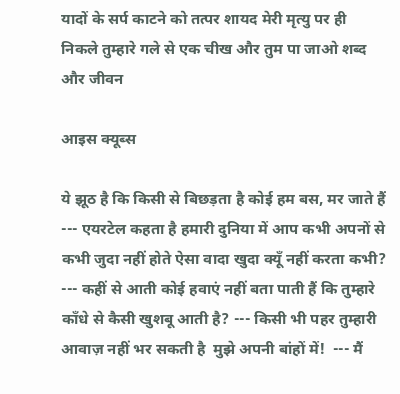यादों के सर्प काटने को तत्पर शायद मेरी मृत्यु पर ही निकले तुम्हारे गले से एक चीख और तुम पा जाओ शब्द और जीवन

आइस क्यूब्स

ये झूठ है कि किसी से बिछड़ता है कोई हम बस, मर जाते हैं --- एयरटेल कहता है हमारी दुनिया में आप कभी अपनों से कभी जुदा नहीं होते ऐसा वादा खुदा क्यूँ नहीं करता कभी? --- कहीं से आती कोई हवाएं नहीं बता पाती हैं कि तुम्हारे काँधे से कैसी खुशबू आती है? --- किसी भी पहर तुम्हारी आवाज़ नहीं भर सकती है  मुझे अपनी बांहों में!  --- मैं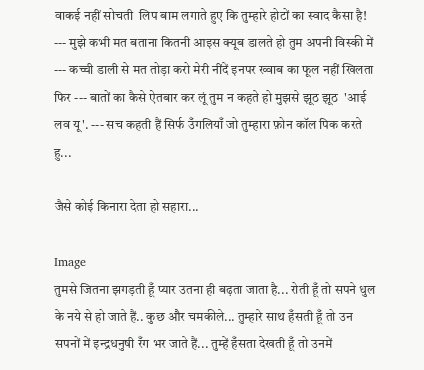वाकई नहीं सोचती  लिप बाम लगाते हुए कि तुम्हारे होटों का स्वाद कैसा है! --- मुझे कभी मत बताना कितनी आइस क्यूब डालते हो तुम अपनी विस्की में --- कच्ची डाली से मत तोड़ा करो मेरी नींदें इनपर ख्वाब का फूल नहीं खिलता फिर --- बातों का कैसे ऐतबार कर लूं तुम न कहते हो मुझसे झूठ झूठ  'आई लव यू'. --- सच कहती हैं सिर्फ उँगलियाँ जो तुम्हारा फ़ोन कॉल पिक करते हु...

जैसे कोई किनारा देता हो सहारा...

Image
तुमसे जितना झगड़ती हूँ प्यार उतना ही बढ़ता जाता है... रोती हूँ तो सपने धुल के नये से हो जाते हैं.. कुछ और चमकीले... तुम्हारे साथ हँसती हूँ तो उन सपनों में इन्द्रधनुषी रँग भर जाते हैं... तुम्हें हँसता देखती हूँ तो उनमें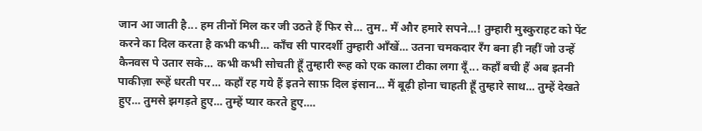जान आ जाती है... हम तीनों मिल कर जी उठते हैं फिर से... तुम.. मैं और हमारे सपने...! तुम्हारी मुस्कुराहट को पेंट करने का दिल करता है कभी कभी... काँच सी पारदर्शी तुम्हारी आँखें... उतना चमकदार रँग बना ही नहीं जो उन्हें कैनवस पे उतार सके... कभी कभी सोचती हूँ तुम्हारी रूह को एक काला टीका लगा दूँ... कहाँ बची हैं अब इतनी पाकीज़ा रूहें धरती पर... कहाँ रह गये हैं इतने साफ़ दिल इंसान... मैं बूढ़ी होना चाहती हूँ तुम्हारे साथ... तुम्हें देखते हुए... तुमसे झगड़ते हुए... तुम्हें प्यार करते हुए....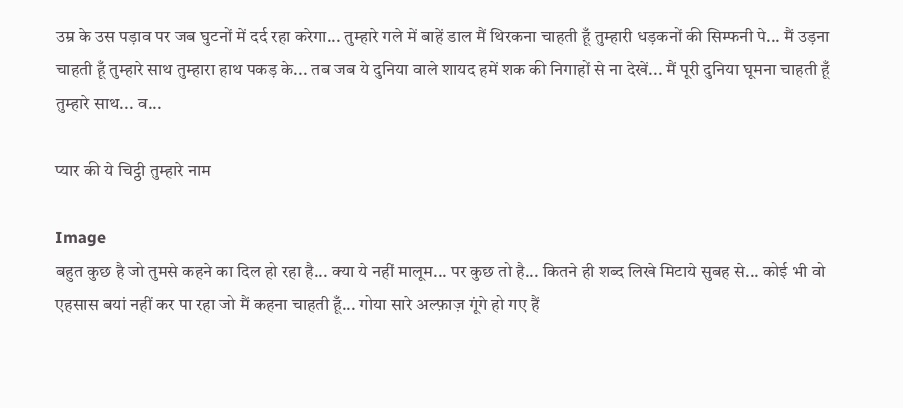उम्र के उस पड़ाव पर जब घुटनों में दर्द रहा करेगा... तुम्हारे गले में बाहें डाल मैं थिरकना चाहती हूँ तुम्हारी धड़कनों की सिम्फनी पे... मैं उड़ना चाहती हूँ तुम्हारे साथ तुम्हारा हाथ पकड़ के... तब जब ये दुनिया वाले शायद हमें शक की निगाहों से ना देखें... मैं पूरी दुनिया घूमना चाहती हूँ तुम्हारे साथ... व...

प्यार की ये चिट्ठी तुम्हारे नाम

Image
बहुत कुछ है जो तुमसे कहने का दिल हो रहा है... क्या ये नहीं मालूम... पर कुछ तो है... कितने ही शब्द लिखे मिटाये सुबह से... कोई भी वो एहसास बयां नहीं कर पा रहा जो मैं कहना चाहती हूँ... गोया सारे अल्फ़ाज़ गूंगे हो गए हैं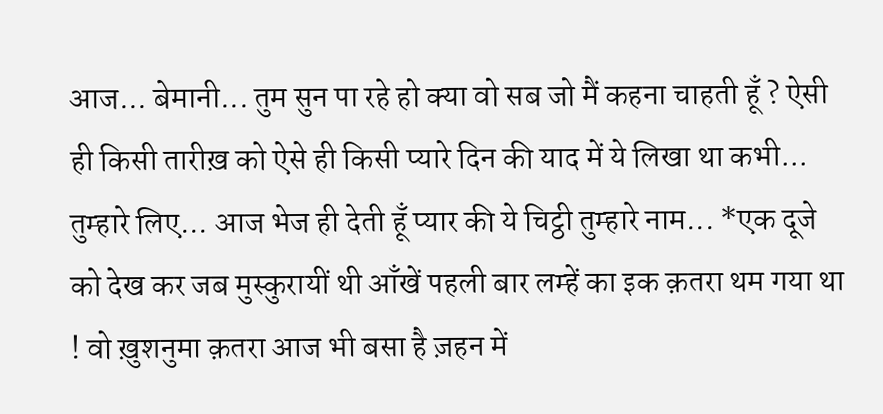आज... बेमानी... तुम सुन पा रहे हो क्या वो सब जो मैं कहना चाहती हूँ ? ऐसी ही किसी तारीख़ को ऐसे ही किसी प्यारे दिन की याद में ये लिखा था कभी... तुम्हारे लिए... आज भेज ही देती हूँ प्यार की ये चिट्ठी तुम्हारे नाम... *एक दूजे को देख कर जब मुस्कुरायीं थी आँखें पहली बार लम्हें का इक क़तरा थम गया था ! वो ख़ुशनुमा क़तरा आज भी बसा है ज़हन में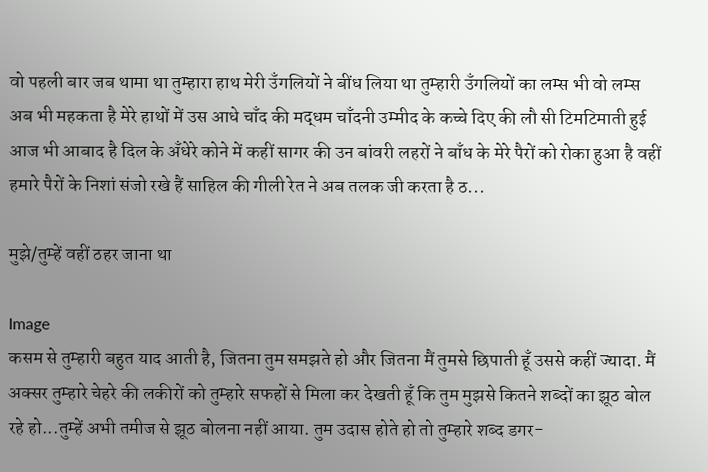वो पहली बार जब थामा था तुम्हारा हाथ मेरी उँगलियों ने बींध लिया था तुम्हारी उँगलियों का लम्स भी वो लम्स अब भी महकता है मेरे हाथों में उस आधे चाँद की मद्धम चाँदनी उम्मीद के कच्चे दिए की लौ सी टिमटिमाती हुई आज भी आबाद है दिल के अँधेरे कोने में कहीं सागर की उन बांवरी लहरों ने बाँध के मेरे पैरों को रोका हुआ है वहीं हमारे पैरों के निशां संजो रखे हैं साहिल की गीली रेत ने अब तलक जी करता है ठ...

मुझे/तुम्हें वहीं ठहर जाना था

Image
कसम से तुम्हारी बहुत याद आती है, जितना तुम समझते हो और जितना मैं तुमसे छिपाती हूँ उससे कहीं ज्यादा. मैं अक्सर तुम्हारे चेहरे की लकीरों को तुम्हारे सफहों से मिला कर देखती हूँ कि तुम मुझसे कितने शब्दों का झूठ बोल रहे हो...तुम्हें अभी तमीज से झूठ बोलना नहीं आया. तुम उदास होते हो तो तुम्हारे शब्द डगर-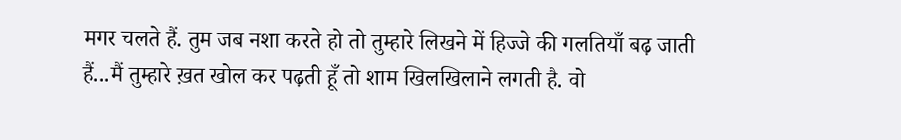मगर चलते हैं. तुम जब नशा करते हो तो तुम्हारे लिखने में हिज्जे की गलतियाँ बढ़ जाती हैं...मैं तुम्हारे ख़त खोल कर पढ़ती हूँ तो शाम खिलखिलाने लगती है. वो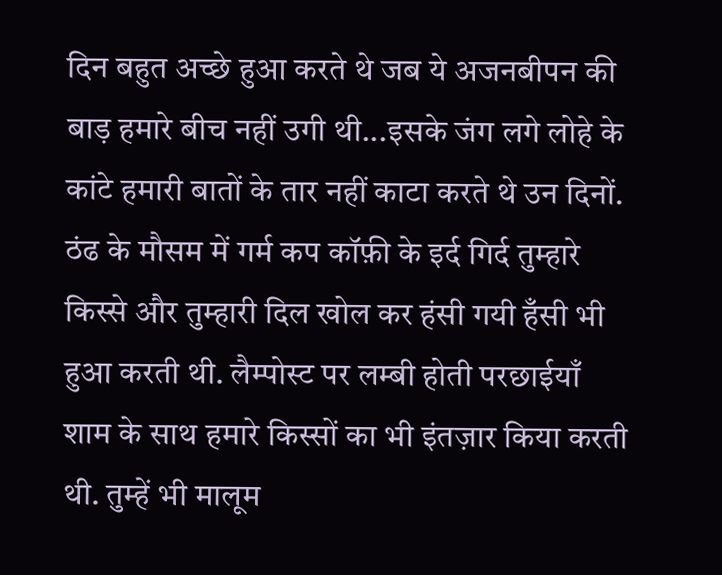दिन बहुत अच्छे हुआ करते थे जब ये अजनबीपन की बाड़ हमारे बीच नहीं उगी थी...इसके जंग लगे लोहे के कांटे हमारी बातों के तार नहीं काटा करते थे उन दिनों. ठंढ के मौसम में गर्म कप कॉफ़ी के इर्द गिर्द तुम्हारे किस्से और तुम्हारी दिल खोल कर हंसी गयी हँसी भी हुआ करती थी. लैम्पोस्ट पर लम्बी होती परछाईयाँ शाम के साथ हमारे किस्सों का भी इंतज़ार किया करती थी. तुम्हें भी मालूम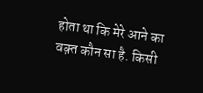होता था कि मेरे आने का वक़्त कौन सा है. किसी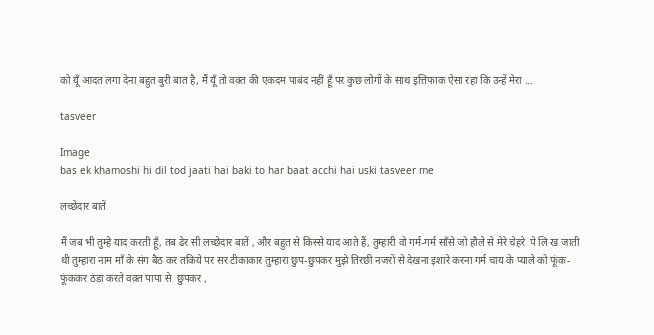को यूँ आदत लगा देना बहुत बुरी बात है, मैं यूँ तो वक़्त की एकदम पाबंद नहीं हूँ पर कुछ लोगों के साथ इत्तिफाक ऐसा रहा कि उन्हें मेरा ...

tasveer

Image
bas ek khamoshi hi dil tod jaati hai baki to har baat acchi hai uski tasveer me

लच्छेदार बातें

मैं जब भी तुम्हे याद करती हूँ, तब ढेर सी लच्छेदार बातें , और बहुत से किस्से याद आते हैं, तुम्हारी वो गर्म-गर्म साँसे जो हौले से मेरे चेहरे  पे लि ख जाती थी तुम्हारा नाम माँ के संग बैठ कर तकिये पर सर टीकाकार तुम्हारा छुप-छुपकर मुझे तिरछी नजरों से देखना इशारे करना गर्म चाय के प्याले को फूंक-फूंककर ठंडा करते वक़्त पापा से  छुपकर ,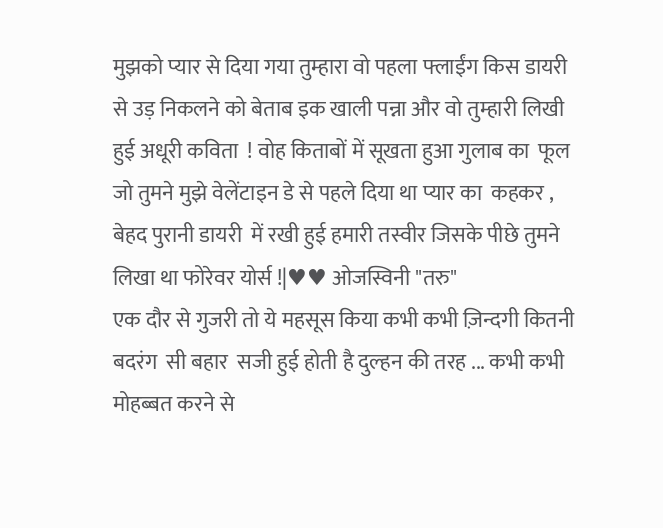मुझको प्यार से दिया गया तुम्हारा वो पहला फ्लाईंग किस डायरी से उड़ निकलने को बेताब इक खाली पन्ना और वो तुम्हारी लिखी हुई अधूरी कविता  ! वोह किताबों में सूखता हुआ गुलाब का  फूल जो तुमने मुझे वेलेंटाइन डे से पहले दिया था प्यार का  कहकर , बेहद पुरानी डायरी  में रखी हुई हमारी तस्वीर जिसके पीछे तुमने लिखा था फोरेवर योर्स !|♥♥ ओजस्विनी "तरु"
एक दौर से गुजरी तो ये महसूस किया कभी कभी ज़िन्दगी कितनी बदरंग  सी बहार  सजी हुई होती है दुल्हन की तरह ... कभी कभी मोहब्बत करने से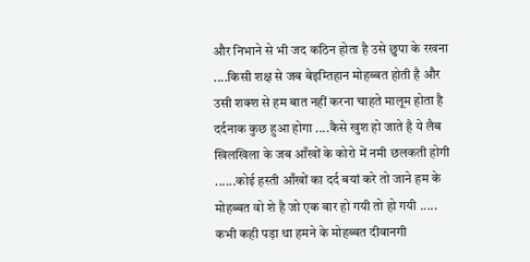और निभाने से भी जद कठिन होता है उसे छुपा के रखना ....किसी शक्ष से जब बेइम्तिहान मोहब्बत होती है और उसी शक्श से हम बात नहीं करना चाहते मालूम होता है दर्दनाक कुछ हुआ होगा ....कैसे खुश हो जाते है ये लैब खिलखिला के जब आँखों के कोरो में नमी छलकती होगी ......कोई हस्ती आँखों का दर्द बयां करे तो जाने हम के मोहब्बत वो शे है जो एक बार हो गयी तो हो गयी ..... कभी कही पड़ा था हमने के मोहब्बत दीवानगी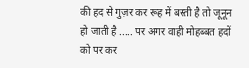की हद से गुज़र कर रूह में बस्ती है तो जूनून हो जाती है ..... पर अगर वाही मोहब्बत हदों को पर कर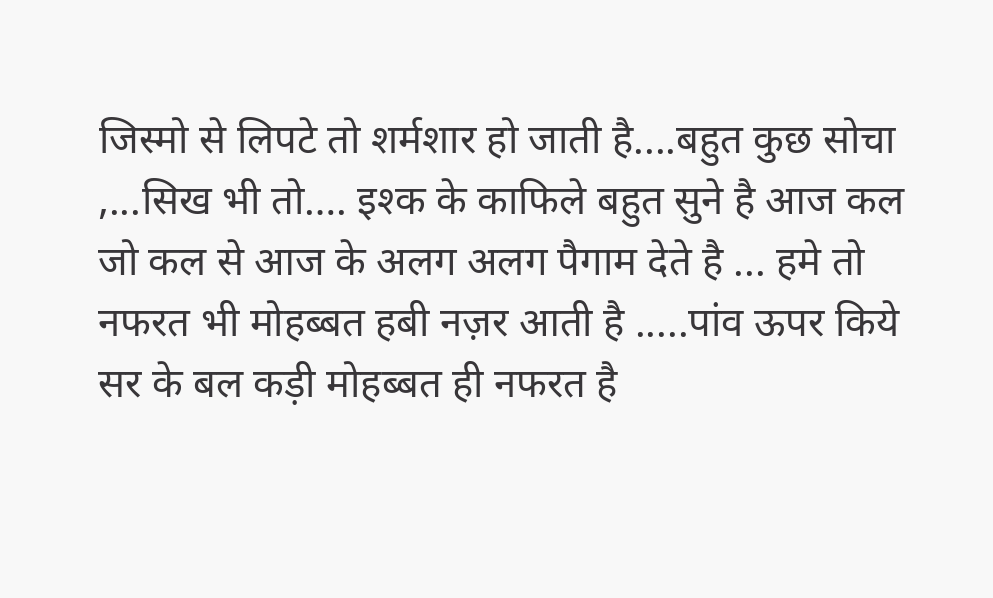जिस्मो से लिपटे तो शर्मशार हो जाती है....बहुत कुछ सोचा ,...सिख भी तो…. इश्क के काफिले बहुत सुने है आज कल जो कल से आज के अलग अलग पैगाम देते है ... हमे तो नफरत भी मोहब्बत हबी नज़र आती है .....पांव ऊपर किये सर के बल कड़ी मोहब्बत ही नफरत है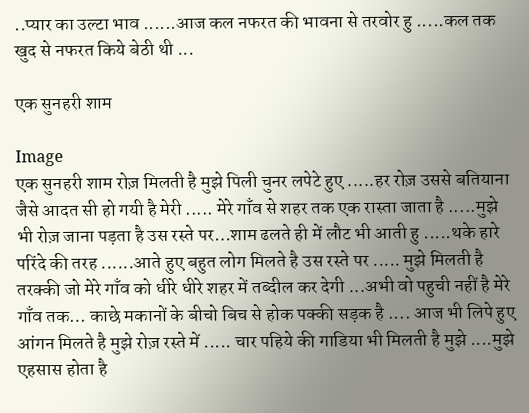..प्यार का उल्टा भाव ......आज कल नफरत की भावना से तरवोर हु .....कल तक खुद से नफरत किये बेठी थी ...

एक सुनहरी शाम

Image
एक सुनहरी शाम रोज़ मिलती है मुझे पिली चुनर लपेटे हुए .....हर रोज़ उससे बतियाना जैसे आदत सी हो गयी है मेरी ..... मेरे गाँव से शहर तक एक रास्ता जाता है .....मुझे भी रोज़ जाना पड़ता है उस रस्ते पर…शाम ढलते ही में लौट भी आती हु .....थके हारे परिंदे की तरह ......आते हुए बहुत लोग मिलते है उस रस्ते पर ..... मुझे मिलती है तरक्की जो मेरे गाँव को धीरे धीरे शहर में तब्दील कर देगी ...अभी वो पहुची नहीं है मेरे गाँव तक… काछे मकानों के बीचो बिच से होक पक्की सड़क है .... आज भी लिपे हुए आंगन मिलते है मुझे रोज़ रस्ते में ..... चार पहिये की गाडिया भी मिलती है मुझे ....मुझे एहसास होता है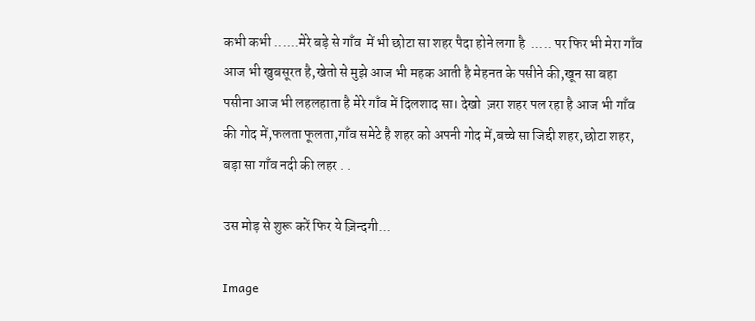कभी कभी ......मेरे बड़े से गाँव  में भी छोटा सा शहर पैदा होने लगा है  ..... पर फिर भी मेरा गाँव आज भी खुबसूरत है,खेतो से मुझे आज भी महक आती है मेहनत के पसीने की,खून सा बहा पसीना आज भी लहलहाता है मेरे गाँव में दिलशाद सा। देखो  ज़रा शहर पल रहा है आज भी गाँव की गोद में,फलता फूलता,गाँव समेटे है शहर को अपनी गोद में,बच्चे सा जिद्दी शहर,छोटा शहर, बड़ा सा गाँव नदी की लहर . .

उस मोड़ से शुरू करें फिर ये ज़िन्दगी...

Image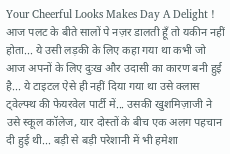Your Cheerful Looks Makes Day A Delight ! आज पलट के बीते सालों पे नज़र डालती हूँ तो यकीन नहीं होता... ये उसी लड़की के लिए कहा गया था कभी जो आज अपनों के लिए दुःख और उदासी का कारण बनी हुई है... ये टाइटल ऐसे ही नहीं दिया गया था उसे क्लास ट्वेल्फ्थ की फेयरवेल पार्टी में... उसकी खुशमिज़ाजी ने उसे स्कूल कॉलेज, यार दोस्तों के बीच एक अलग पहचान दी हुई थी... बड़ी से बड़ी परेशानी में भी हमेशा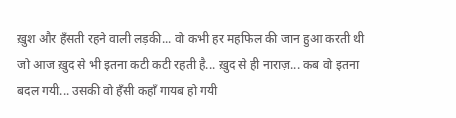ख़ुश और हँसती रहने वाली लड़की... वो कभी हर महफिल की जान हुआ करती थी जो आज ख़ुद से भी इतना कटी कटी रहती है... ख़ुद से ही नाराज़... कब वो इतना बदल गयी... उसकी वो हँसी कहाँ गायब हो गयी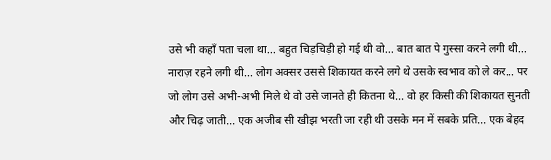उसे भी कहाँ पता चला था... बहुत चिड़चिड़ी हो गई थी वो... बात बात पे गुस्सा करने लगी थी... नाराज़ रहने लगी थी... लोग अक्सर उससे शिकायत करने लगे थे उसके स्वभाव को ले कर... पर जो लोग उसे अभी-अभी मिले थे वो उसे जानते ही कितना थे... वो हर किसी की शिकायत सुनती और चिढ़ जाती... एक अजीब सी खीझ भरती जा रही थी उसके मन में सबके प्रति... एक बेहद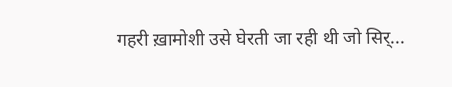गहरी ख़ामोशी उसे घेरती जा रही थी जो सिर्...